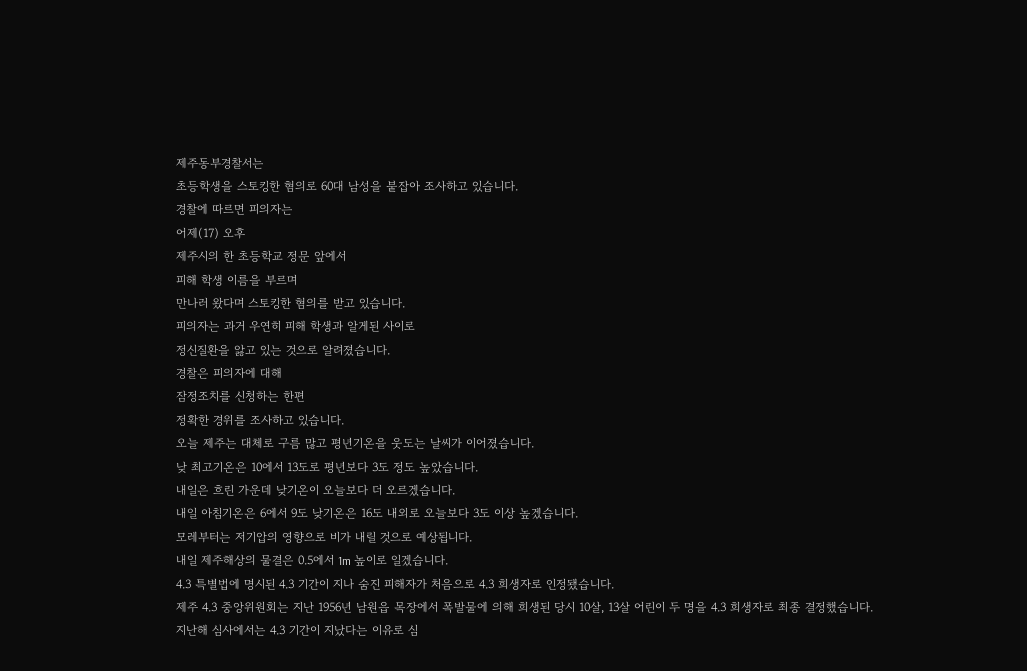제주동부경찰서는
초등학생을 스토킹한 혐의로 60대 남성을 붙잡아 조사하고 있습니다.
경찰에 따르면 피의자는
어제(17) 오후
제주시의 한 초등학교 정문 앞에서
피해 학생 이름을 부르며
만나러 왔다며 스토킹한 혐의를 받고 있습니다.
피의자는 과거 우연히 피해 학생과 알게된 사이로
정신질환을 앓고 있는 것으로 알려졌습니다.
경찰은 피의자에 대해
잠정조치를 신청하는 한편
정확한 경위를 조사하고 있습니다.
오늘 제주는 대체로 구름 많고 평년기온을 웃도는 날씨가 이어졌습니다.
낮 최고기온은 10에서 13도로 평년보다 3도 정도 높았습니다.
내일은 흐린 가운데 낮기온이 오늘보다 더 오르겠습니다.
내일 아침기온은 6에서 9도 낮기온은 16도 내외로 오늘보다 3도 이상 높겠습니다.
모레부터는 저기압의 영향으로 비가 내릴 것으로 예상됩니다.
내일 제주해상의 물결은 0.5에서 1m 높이로 일겠습니다.
4.3 특별법에 명시된 4.3 기간이 지나 숨진 피해자가 처음으로 4.3 희생자로 인정됐습니다.
제주 4.3 중앙위원회는 지난 1956년 남원읍 목장에서 폭발물에 의해 희생된 당시 10살, 13살 어린이 두 명을 4.3 희생자로 최종 결정했습니다.
지난해 심사에서는 4.3 기간이 지났다는 이유로 심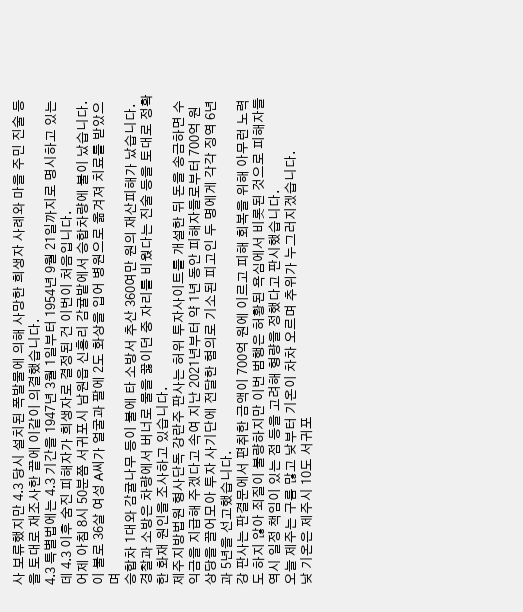사 보류했지만 4.3 당시 설치된 폭발물에 의해 사망한 희생자 사례와 마을 주민 진술 등을 토대로 재조사한 끝에 이같이 의결했습니다.
4.3 특별법에는 4.3 기간을 1947년 3월 1일부터 1954년 9월 21일까지로 명시하고 있는데 4.3 이후 숨진 피해자가 희생자로 결정된 건 이번이 처음입니다.
어제 아침 8시 50분쯤 서귀포시 남원읍 신흥리 감귤밭에서 승합차량에 불이 났습니다.
이 불로 36살 여성 A씨가 얼굴과 팔에 2도 화상을 입어 병원으로 옮겨져 치료를 받았으며
승합차 1대와 감귤나무 등이 불에 타 소방서 추산 360여만 원의 재산피해가 났습니다.
경찰과 소방은 차량에서 버너로 물을 끓이던 중 자리를 비웠다는 진술 등을 토대로 정확한 화재 원인을 조사하고 있습니다.
제주지방법원 형사단독 강란주 판사는 허위 투자사이트를 개설한 뒤 돈을 송금하면 수익금을 지급해 주겠다고 속여 지난 2021년부터 약 1년 동안 피해자들로부터 700억 원 상당을 끌어모아 투자 사기단에 전달한 혐의로 기소된 피고인 두 명에게 각각 징역 6년과 5년을 선고했습니다.
강 판사는 판결문에서 편취한 금액이 700억 원에 이르고 피해 회복을 위해 아무런 노력도 하지 않아 죄질이 불량하지만 이번 범행은 허황된 욕심에서 비롯된 것으로 피해자들 역시 일정 책임이 있는 점 등을 고려해 형량을 정했다고 판시했습니다.
오늘 제주는 구름 많고 낮부터 기온이 차차 오르며 추위가 누그러지겠습니다.
낮 기온은 제주시 10도 서귀포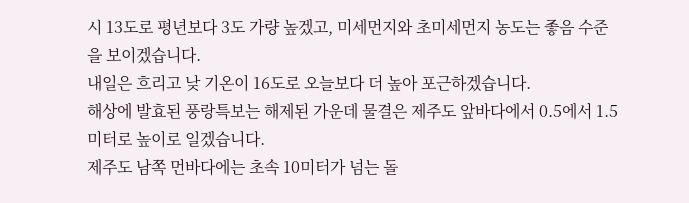시 13도로 평년보다 3도 가량 높겠고, 미세먼지와 초미세먼지 농도는 좋음 수준을 보이겠습니다.
내일은 흐리고 낮 기온이 16도로 오늘보다 더 높아 포근하겠습니다.
해상에 발효된 풍랑특보는 해제된 가운데 물결은 제주도 앞바다에서 0.5에서 1.5미터로 높이로 일겠습니다.
제주도 남쪽 먼바다에는 초속 10미터가 넘는 돌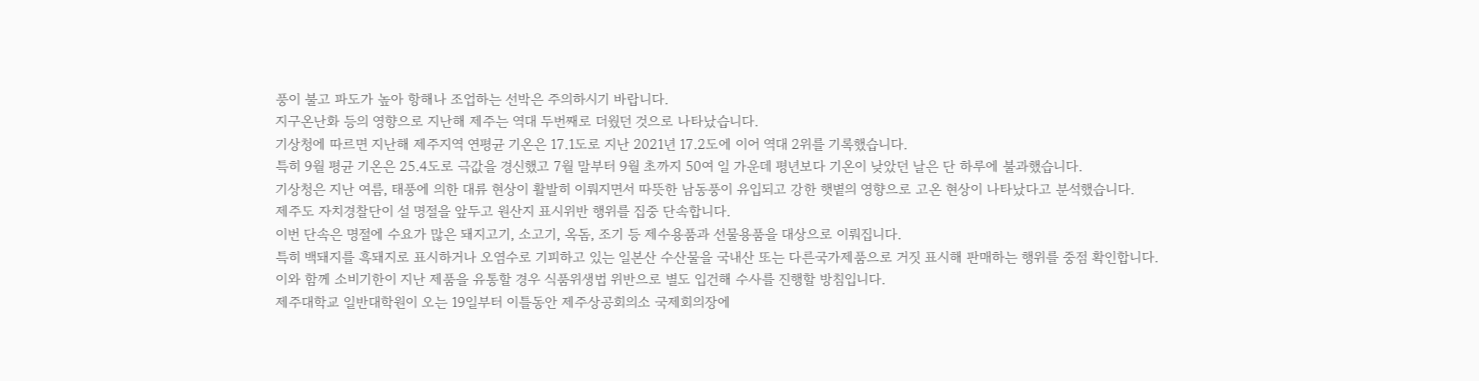풍이 불고 파도가 높아 항해나 조업하는 선박은 주의하시기 바랍니다.
지구온난화 등의 영향으로 지난해 제주는 역대 두번째로 더웠던 것으로 나타났습니다.
기상청에 따르면 지난해 제주지역 연평균 기온은 17.1도로 지난 2021년 17.2도에 이어 역대 2위를 기록했습니다.
특히 9월 평균 기온은 25.4도로 극값을 경신했고 7월 말부터 9월 초까지 50여 일 가운데 평년보다 기온이 낮았던 날은 단 하루에 불과했습니다.
기상청은 지난 여름, 태풍에 의한 대류 현상이 활발히 이뤄지면서 따뜻한 남동풍이 유입되고 강한 햇볕의 영향으로 고온 현상이 나타났다고 분석했습니다.
제주도 자치경찰단이 설 명절을 앞두고 원산지 표시위반 행위를 집중 단속합니다.
이번 단속은 명절에 수요가 많은 돼지고기, 소고기, 옥돔, 조기 등 제수용품과 선물용품을 대상으로 이뤄집니다.
특히 백돼지를 흑돼지로 표시하거나 오염수로 기피하고 있는 일본산 수산물을 국내산 또는 다른국가제품으로 거짓 표시해 판매하는 행위를 중점 확인합니다.
이와 함께 소비기한이 지난 제품을 유통할 경우 식품위생법 위반으로 별도 입건해 수사를 진행할 방침입니다.
제주대학교 일반대학원이 오는 19일부터 이틀동안 제주상공회의소 국제회의장에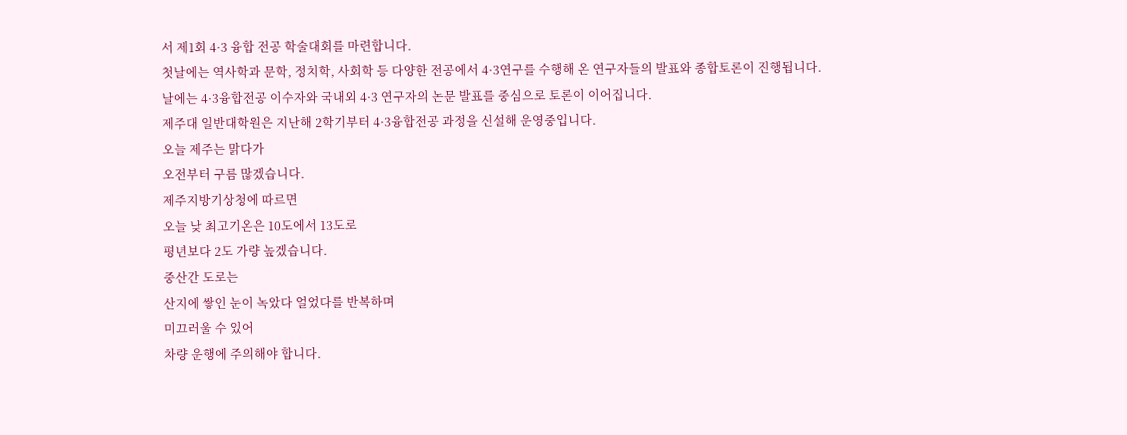서 제1회 4·3 융합 전공 학술대회를 마련합니다.
첫날에는 역사학과 문학, 정치학, 사회학 등 다양한 전공에서 4·3연구를 수행해 온 연구자들의 발표와 종합토론이 진행됩니다.
날에는 4·3융합전공 이수자와 국내외 4·3 연구자의 논문 발표를 중심으로 토론이 이어집니다.
제주대 일반대학원은 지난해 2학기부터 4·3융합전공 과정을 신설해 운영중입니다.
오늘 제주는 맑다가
오전부터 구름 많겠습니다.
제주지방기상청에 따르면
오늘 낮 최고기온은 10도에서 13도로
평년보다 2도 가량 높겠습니다.
중산간 도로는
산지에 쌓인 눈이 녹았다 얼었다를 반복하며
미끄러울 수 있어
차량 운행에 주의해야 합니다.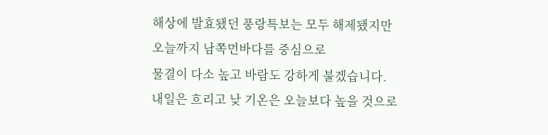해상에 발효됐던 풍랑특보는 모두 해제됐지만
오늘까지 남쪽먼바다를 중심으로
물결이 다소 높고 바람도 강하게 불겠습니다.
내일은 흐리고 낮 기온은 오늘보다 높을 것으로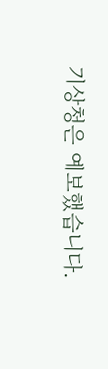기상청은 예보했습니다.